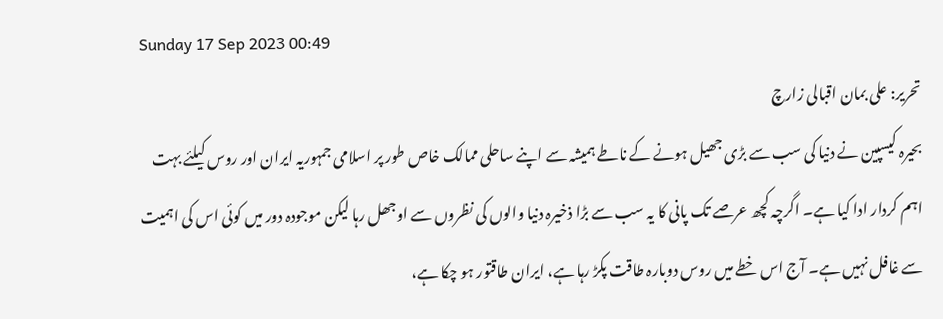Sunday 17 Sep 2023 00:49
تحریر: علی بمان اقبالی زارچ
بحیرہ کیسپین نے دنیا کی سب سے بڑی جھیل ہونے کے ناطے ہمیشہ سے اپنے ساحلی ممالک خاص طور پر اسلامی جمہوریہ ایران اور روس کیلئے بہت اہم کردار ادا کیا ہے۔ اگرچہ کچھ عرصے تک پانی کا یہ سب سے بڑا ذخیرہ دنیا والوں کی نظروں سے اوجھل رہا لیکن موجودہ دور میں کوئی اس کی اہمیت سے غافل نہیں ہے۔ آج اس خطے میں روس دوبارہ طاقت پکڑ رہا ہے، ایران طاقتور ہو چکا ہے،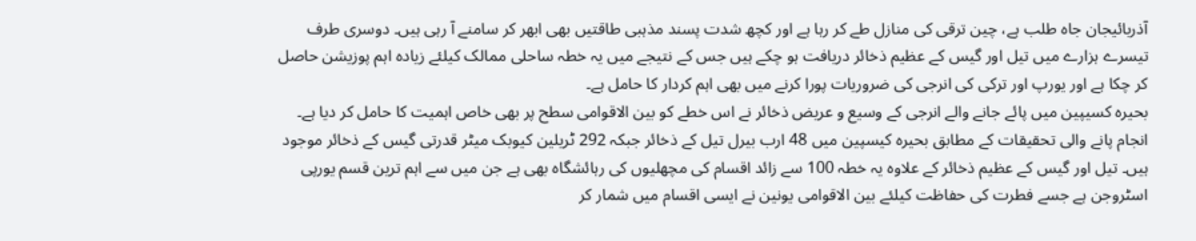آذربائیجان جاہ طلب ہے، چین ترقی کی منازل طے کر رہا ہے اور کچھ شدت پسند مذہبی طاقتیں بھی ابھر کر سامنے آ رہی ہیں۔ دوسری طرف تیسرے ہزارے میں تیل اور گیس کے عظیم ذخائر دریافت ہو چکے ہیں جس کے نتیجے میں یہ خطہ ساحلی ممالک کیلئے زیادہ اہم پوزیشن حاصل کر چکا ہے اور یورپ اور ترکی کی انرجی کی ضروریات پورا کرنے میں بھی اہم کردار کا حامل ہے۔
بحیرہ کسیپین میں پائے جانے والے انرجی کے وسیع و عریض ذخائر نے اس خطے کو بین الاقوامی سطح پر بھی خاص اہمیت کا حامل کر دیا ہے۔ انجام پانے والی تحقیقات کے مطابق بحیرہ کیسپین میں 48 ارب بیرل تیل کے ذخائر جبکہ 292 ٹریلین کیوبک میٹر قدرتی گیس کے ذخائر موجود ہیں۔ تیل اور گیس کے عظیم ذخائر کے علاوہ یہ خطہ 100 سے زائد اقسام کی مچھلیوں کی رہائشگاہ بھی ہے جن میں سے اہم ترین قسم یورپی اسٹروجن ہے جسے فطرت کی حفاظت کیلئے بین الاقوامی یونین نے ایسی اقسام میں شمار کر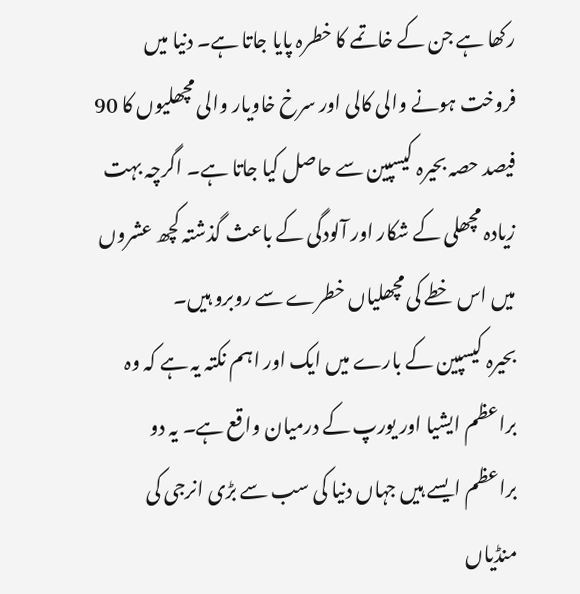رکھا ہے جن کے خاتمے کا خطرہ پایا جاتا ہے۔ دنیا میں فروخت ہونے والی کالی اور سرخ خاویار والی مچھلیوں کا 90 فیصد حصہ بحیرہ کیسپین سے حاصل کیا جاتا ہے۔ اگرچہ بہت زیادہ مچھلی کے شکار اور آلودگی کے باعث گذشتہ کچھ عشروں میں اس خطے کی مچھلیاں خطرے سے روبرو ہیں۔
بحیرہ کیسپین کے بارے میں ایک اور اہم نکتہ یہ ہے کہ وہ براعظم ایشیا اور یورپ کے درمیان واقع ہے۔ یہ دو براعظم ایسے ہیں جہاں دنیا کی سب سے بڑی انرجی کی منڈیاں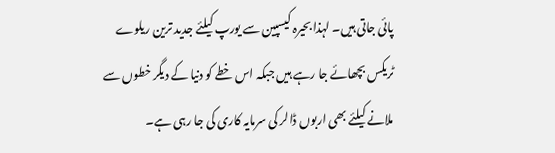پائی جاتی ہیں۔ لہذا بحیرہ کیسپین سے یورپ کیلئے جدید ترین ریلوے ٹریکس بچھائے جا رہے ہیں جبکہ اس خطے کو دنیا کے دیگر خطوں سے ملانے کیلئے بھی اربوں ڈالر کی سرمایہ کاری کی جا رہی ہے۔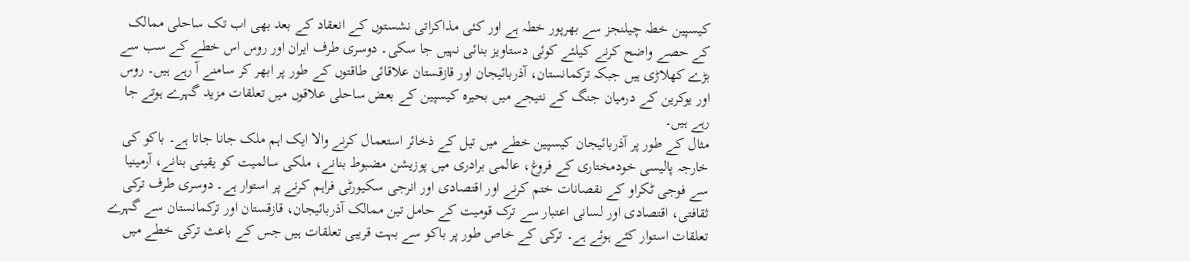کیسپین خطہ چیلنجز سے بھرپور خطہ ہے اور کئی مذاکراتی نشستوں کے انعقاد کے بعد بھی اب تک ساحلی ممالک کے حصے واضح کرنے کیلئے کوئی دستاویز بنائی نہیں جا سکی۔ دوسری طرف ایران اور روس اس خطے کے سب سے بڑے کھلاڑی ہیں جبکہ ترکمانستان، آذربائیجان اور قازقستان علاقائی طاقتوں کے طور پر ابھر کر سامنے آ رہے ہیں۔ روس اور یوکرین کے درمیان جنگ کے نتیجے میں بحیرہ کیسپین کے بعض ساحلی علاقوں میں تعلقات مزید گہرے ہوتے جا رہے ہیں۔
مثال کے طور پر آذربائیجان کیسپین خطے میں تیل کے ذخائر استعمال کرنے والا ایک اہم ملک جانا جاتا ہے۔ باکو کی خارجہ پالیسی خودمختاری کے فروغ، عالمی برادری میں پوزیشن مضبوط بنانے، ملکی سالمیت کو یقینی بنانے، آرمینیا سے فوجی ٹکراو کے نقصانات ختم کرنے اور اقتصادی اور انرجی سکیورٹی فراہم کرنے پر استوار ہے۔ دوسری طرف ترکی ثقافتی، اقتصادی اور لسانی اعتبار سے ترک قومیت کے حامل تین ممالک آذربائیجان، قازقستان اور ترکمانستان سے گہرے تعلقات استوار کئے ہوئے ہے۔ ترکی کے خاص طور پر باکو سے بہت قریبی تعلقات ہیں جس کے باعث ترکی خطے میں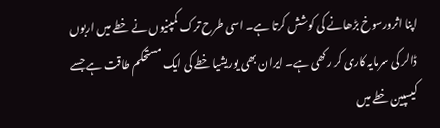اپنا اثرورسوخ بڑھانے کی کوشش کرتا ہے۔ اسی طرح ترک کمپنیوں نے خطے میں اربوں ڈالر کی سرمایہ کاری کر رکھی ہے۔ ایران بھی یوریشیا خطے کی ایک مستحکم طاقت ہے جسے کیسپین خطے میں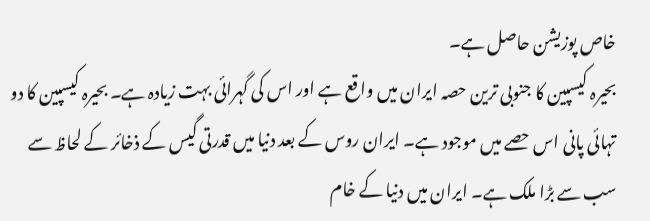خاص پوزیشن حاصل ہے۔
بحیرہ کیسپین کا جنوبی ترین حصہ ایران میں واقع ہے اور اس کی گہرائی بہت زیادہ ہے۔ بحیرہ کیسپین کا دو تہائی پانی اس حصے میں موجود ہے۔ ایران روس کے بعد دنیا میں قدرتی گیس کے ذخائر کے لحاظ سے سب سے بڑا ملک ہے۔ ایران میں دنیا کے خام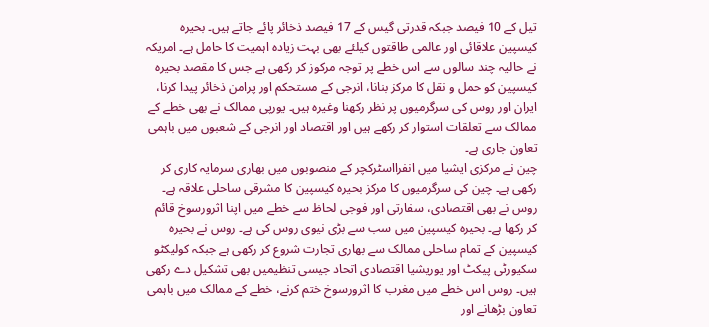تیل کے 10 فیصد جبکہ قدرتی گیس کے 17 فیصد ذخائر پائے جاتے ہیں۔ بحیرہ کیسپین علاقائی اور عالمی طاقتوں کیلئے بھی بہت زیادہ اہمیت کا حامل ہے۔ امریکہ نے حالیہ چند سالوں سے اس خطے پر توجہ مرکوز کر رکھی ہے جس کا مقصد بحیرہ کیسپین کو حمل و نقل کا مرکز بنانا، انرجی کے مستحکم اور پرامن ذخائر پیدا کرنا، ایران اور روس کی سرگرمیوں پر نظر رکھنا وغیرہ ہیں۔ یورپی ممالک نے بھی خطے کے ممالک سے تعلقات استوار کر رکھے ہیں اور اقتصاد اور انرجی کے شعبوں میں باہمی تعاون جاری ہے۔
چین نے مرکزی ایشیا میں انفرااسٹرکچر کے منصوبوں میں بھاری سرمایہ کاری کر رکھی ہے۔ چین کی سرگرمیوں کا مرکز بحیرہ کیسپین کا مشرقی ساحلی علاقہ ہے۔ روس نے بھی اقتصادی، سفارتی اور فوجی لحاظ سے خطے میں اپنا اثرورسوخ قائم کر رکھا ہے۔ بحیرہ کیسپین میں سب سے بڑی نیوی روس کی ہے۔ روس نے بحیرہ کیسپین کے تمام ساحلی ممالک سے بھاری تجارت شروع کر رکھی ہے جبکہ کولیکٹو سکیورٹی پیکٹ اور یوریشیا اقتصادی اتحاد جیسی تنظیمیں بھی تشکیل دے رکھی ہیں۔ روس اس خطے میں مغرب کا اثرورسوخ ختم کرنے، خطے کے ممالک میں باہمی تعاون بڑھانے اور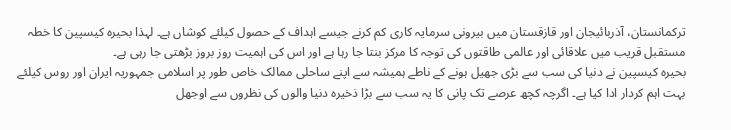ترکمانستان، آذربائیجان اور قازقستان میں بیرونی سرمایہ کاری کم کرنے جیسے اہداف کے حصول کیلئے کوشاں ہے۔ لہذا بحیرہ کیسپین کا خطہ مستقبل قریب میں علاقائی اور عالمی طاقتوں کی توجہ کا مرکز بنتا جا رہا ہے اور اس کی اہمیت روز بروز بڑھتی جا رہی ہے۔
بحیرہ کیسپین نے دنیا کی سب سے بڑی جھیل ہونے کے ناطے ہمیشہ سے اپنے ساحلی ممالک خاص طور پر اسلامی جمہوریہ ایران اور روس کیلئے بہت اہم کردار ادا کیا ہے۔ اگرچہ کچھ عرصے تک پانی کا یہ سب سے بڑا ذخیرہ دنیا والوں کی نظروں سے اوجھل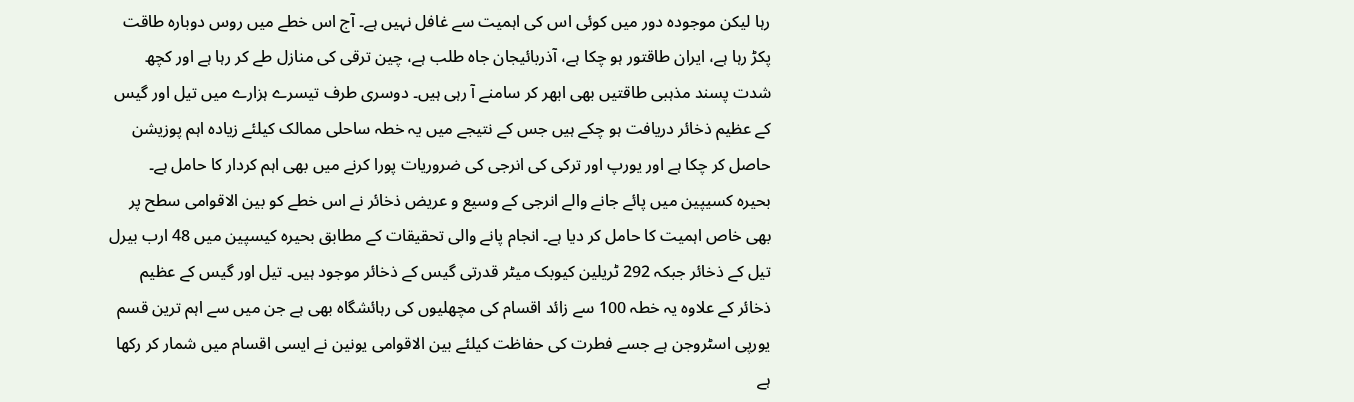رہا لیکن موجودہ دور میں کوئی اس کی اہمیت سے غافل نہیں ہے۔ آج اس خطے میں روس دوبارہ طاقت پکڑ رہا ہے، ایران طاقتور ہو چکا ہے، آذربائیجان جاہ طلب ہے، چین ترقی کی منازل طے کر رہا ہے اور کچھ شدت پسند مذہبی طاقتیں بھی ابھر کر سامنے آ رہی ہیں۔ دوسری طرف تیسرے ہزارے میں تیل اور گیس کے عظیم ذخائر دریافت ہو چکے ہیں جس کے نتیجے میں یہ خطہ ساحلی ممالک کیلئے زیادہ اہم پوزیشن حاصل کر چکا ہے اور یورپ اور ترکی کی انرجی کی ضروریات پورا کرنے میں بھی اہم کردار کا حامل ہے۔
بحیرہ کسیپین میں پائے جانے والے انرجی کے وسیع و عریض ذخائر نے اس خطے کو بین الاقوامی سطح پر بھی خاص اہمیت کا حامل کر دیا ہے۔ انجام پانے والی تحقیقات کے مطابق بحیرہ کیسپین میں 48 ارب بیرل تیل کے ذخائر جبکہ 292 ٹریلین کیوبک میٹر قدرتی گیس کے ذخائر موجود ہیں۔ تیل اور گیس کے عظیم ذخائر کے علاوہ یہ خطہ 100 سے زائد اقسام کی مچھلیوں کی رہائشگاہ بھی ہے جن میں سے اہم ترین قسم یورپی اسٹروجن ہے جسے فطرت کی حفاظت کیلئے بین الاقوامی یونین نے ایسی اقسام میں شمار کر رکھا ہے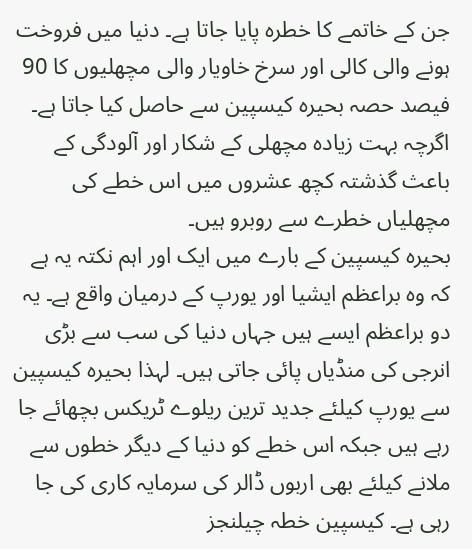جن کے خاتمے کا خطرہ پایا جاتا ہے۔ دنیا میں فروخت ہونے والی کالی اور سرخ خاویار والی مچھلیوں کا 90 فیصد حصہ بحیرہ کیسپین سے حاصل کیا جاتا ہے۔ اگرچہ بہت زیادہ مچھلی کے شکار اور آلودگی کے باعث گذشتہ کچھ عشروں میں اس خطے کی مچھلیاں خطرے سے روبرو ہیں۔
بحیرہ کیسپین کے بارے میں ایک اور اہم نکتہ یہ ہے کہ وہ براعظم ایشیا اور یورپ کے درمیان واقع ہے۔ یہ دو براعظم ایسے ہیں جہاں دنیا کی سب سے بڑی انرجی کی منڈیاں پائی جاتی ہیں۔ لہذا بحیرہ کیسپین سے یورپ کیلئے جدید ترین ریلوے ٹریکس بچھائے جا رہے ہیں جبکہ اس خطے کو دنیا کے دیگر خطوں سے ملانے کیلئے بھی اربوں ڈالر کی سرمایہ کاری کی جا رہی ہے۔ کیسپین خطہ چیلنجز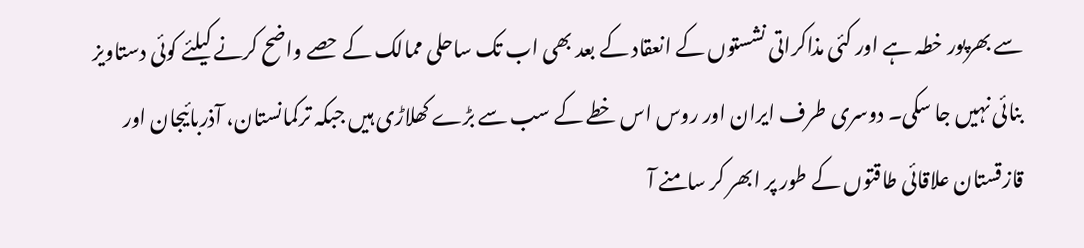سے بھرپور خطہ ہے اور کئی مذاکراتی نشستوں کے انعقاد کے بعد بھی اب تک ساحلی ممالک کے حصے واضح کرنے کیلئے کوئی دستاویز بنائی نہیں جا سکی۔ دوسری طرف ایران اور روس اس خطے کے سب سے بڑے کھلاڑی ہیں جبکہ ترکمانستان، آذربائیجان اور قازقستان علاقائی طاقتوں کے طور پر ابھر کر سامنے آ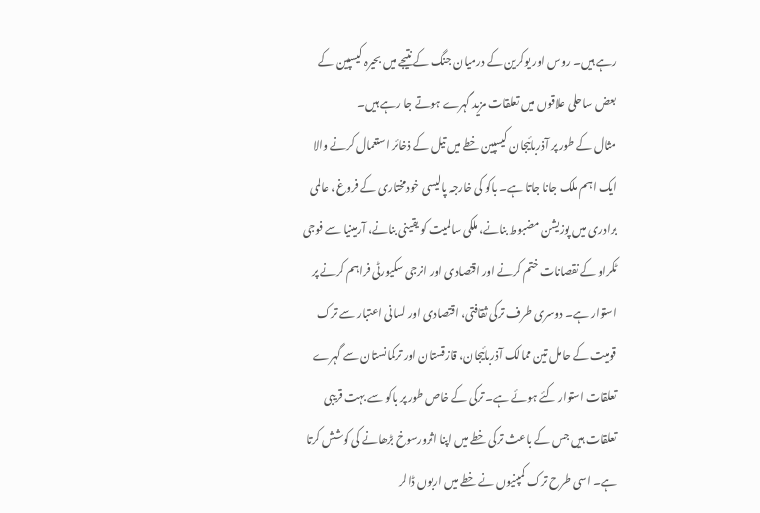رہے ہیں۔ روس اور یوکرین کے درمیان جنگ کے نتیجے میں بحیرہ کیسپین کے بعض ساحلی علاقوں میں تعلقات مزید گہرے ہوتے جا رہے ہیں۔
مثال کے طور پر آذربائیجان کیسپین خطے میں تیل کے ذخائر استعمال کرنے والا ایک اہم ملک جانا جاتا ہے۔ باکو کی خارجہ پالیسی خودمختاری کے فروغ، عالمی برادری میں پوزیشن مضبوط بنانے، ملکی سالمیت کو یقینی بنانے، آرمینیا سے فوجی ٹکراو کے نقصانات ختم کرنے اور اقتصادی اور انرجی سکیورٹی فراہم کرنے پر استوار ہے۔ دوسری طرف ترکی ثقافتی، اقتصادی اور لسانی اعتبار سے ترک قومیت کے حامل تین ممالک آذربائیجان، قازقستان اور ترکمانستان سے گہرے تعلقات استوار کئے ہوئے ہے۔ ترکی کے خاص طور پر باکو سے بہت قریبی تعلقات ہیں جس کے باعث ترکی خطے میں اپنا اثرورسوخ بڑھانے کی کوشش کرتا ہے۔ اسی طرح ترک کمپنیوں نے خطے میں اربوں ڈالر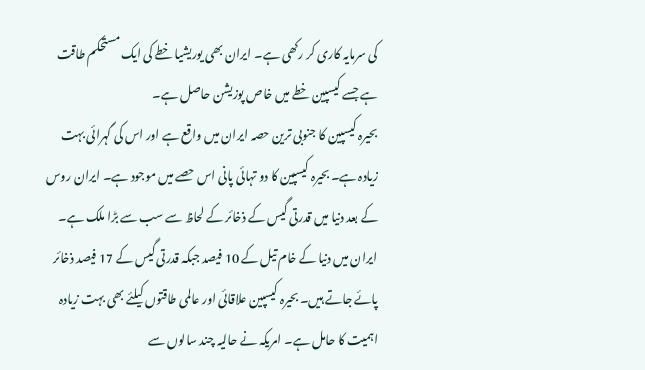کی سرمایہ کاری کر رکھی ہے۔ ایران بھی یوریشیا خطے کی ایک مستحکم طاقت ہے جسے کیسپین خطے میں خاص پوزیشن حاصل ہے۔
بحیرہ کیسپین کا جنوبی ترین حصہ ایران میں واقع ہے اور اس کی گہرائی بہت زیادہ ہے۔ بحیرہ کیسپین کا دو تہائی پانی اس حصے میں موجود ہے۔ ایران روس کے بعد دنیا میں قدرتی گیس کے ذخائر کے لحاظ سے سب سے بڑا ملک ہے۔ ایران میں دنیا کے خام تیل کے 10 فیصد جبکہ قدرتی گیس کے 17 فیصد ذخائر پائے جاتے ہیں۔ بحیرہ کیسپین علاقائی اور عالمی طاقتوں کیلئے بھی بہت زیادہ اہمیت کا حامل ہے۔ امریکہ نے حالیہ چند سالوں سے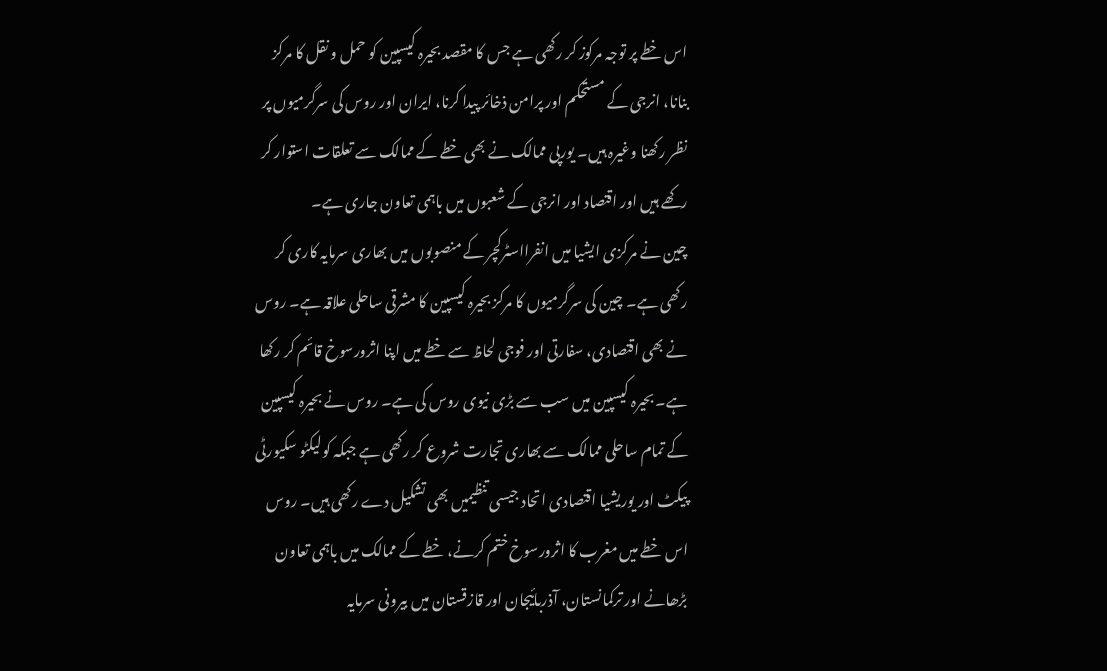اس خطے پر توجہ مرکوز کر رکھی ہے جس کا مقصد بحیرہ کیسپین کو حمل و نقل کا مرکز بنانا، انرجی کے مستحکم اور پرامن ذخائر پیدا کرنا، ایران اور روس کی سرگرمیوں پر نظر رکھنا وغیرہ ہیں۔ یورپی ممالک نے بھی خطے کے ممالک سے تعلقات استوار کر رکھے ہیں اور اقتصاد اور انرجی کے شعبوں میں باہمی تعاون جاری ہے۔
چین نے مرکزی ایشیا میں انفرااسٹرکچر کے منصوبوں میں بھاری سرمایہ کاری کر رکھی ہے۔ چین کی سرگرمیوں کا مرکز بحیرہ کیسپین کا مشرقی ساحلی علاقہ ہے۔ روس نے بھی اقتصادی، سفارتی اور فوجی لحاظ سے خطے میں اپنا اثرورسوخ قائم کر رکھا ہے۔ بحیرہ کیسپین میں سب سے بڑی نیوی روس کی ہے۔ روس نے بحیرہ کیسپین کے تمام ساحلی ممالک سے بھاری تجارت شروع کر رکھی ہے جبکہ کولیکٹو سکیورٹی پیکٹ اور یوریشیا اقتصادی اتحاد جیسی تنظیمیں بھی تشکیل دے رکھی ہیں۔ روس اس خطے میں مغرب کا اثرورسوخ ختم کرنے، خطے کے ممالک میں باہمی تعاون بڑھانے اور ترکمانستان، آذربائیجان اور قازقستان میں بیرونی سرمایہ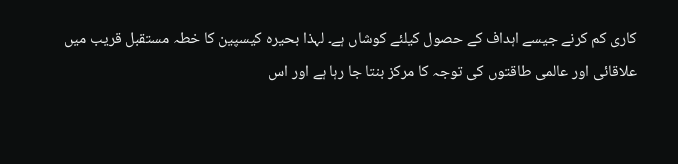کاری کم کرنے جیسے اہداف کے حصول کیلئے کوشاں ہے۔ لہذا بحیرہ کیسپین کا خطہ مستقبل قریب میں علاقائی اور عالمی طاقتوں کی توجہ کا مرکز بنتا جا رہا ہے اور اس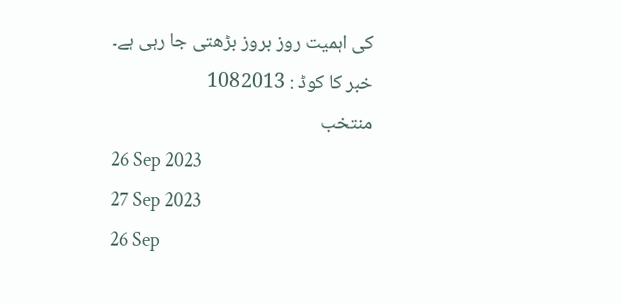کی اہمیت روز بروز بڑھتی جا رہی ہے۔
خبر کا کوڈ : 1082013
منتخب
26 Sep 2023
27 Sep 2023
26 Sep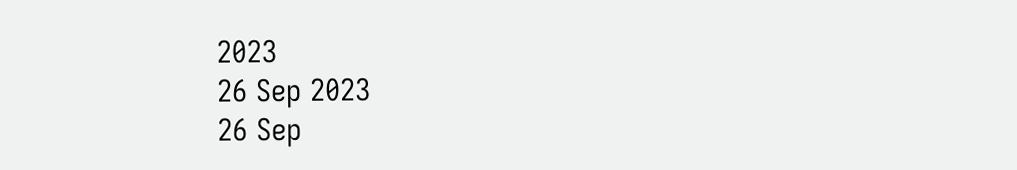2023
26 Sep 2023
26 Sep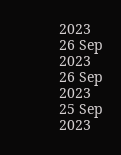2023
26 Sep 2023
26 Sep 2023
25 Sep 2023